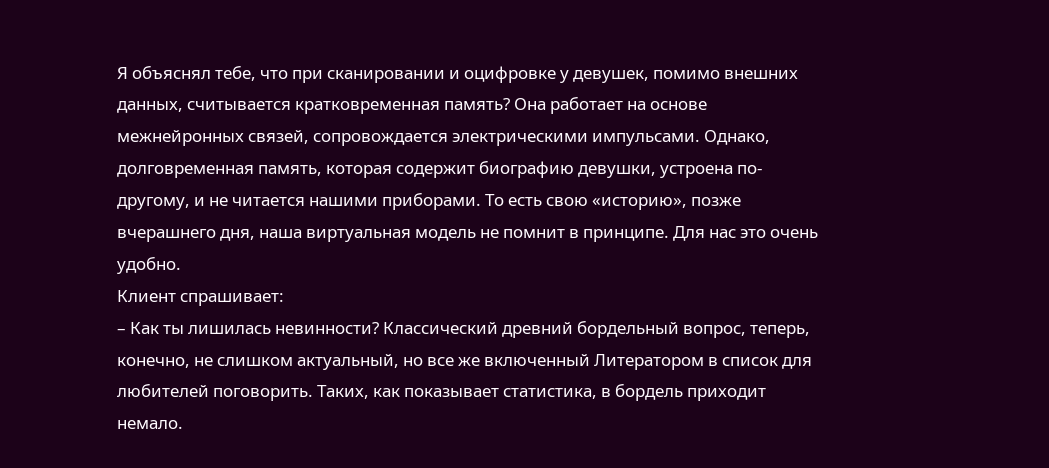Я объяснял тебе, что при сканировании и оцифровке у девушек, помимо внешних данных, считывается кратковременная память? Она работает на основе межнейронных связей, сопровождается электрическими импульсами. Однако, долговременная память, которая содержит биографию девушки, устроена по-другому, и не читается нашими приборами. То есть свою «историю», позже вчерашнего дня, наша виртуальная модель не помнит в принципе. Для нас это очень удобно.
Клиент спрашивает:
– Как ты лишилась невинности? Классический древний бордельный вопрос, теперь, конечно, не слишком актуальный, но все же включенный Литератором в список для любителей поговорить. Таких, как показывает статистика, в бордель приходит немало.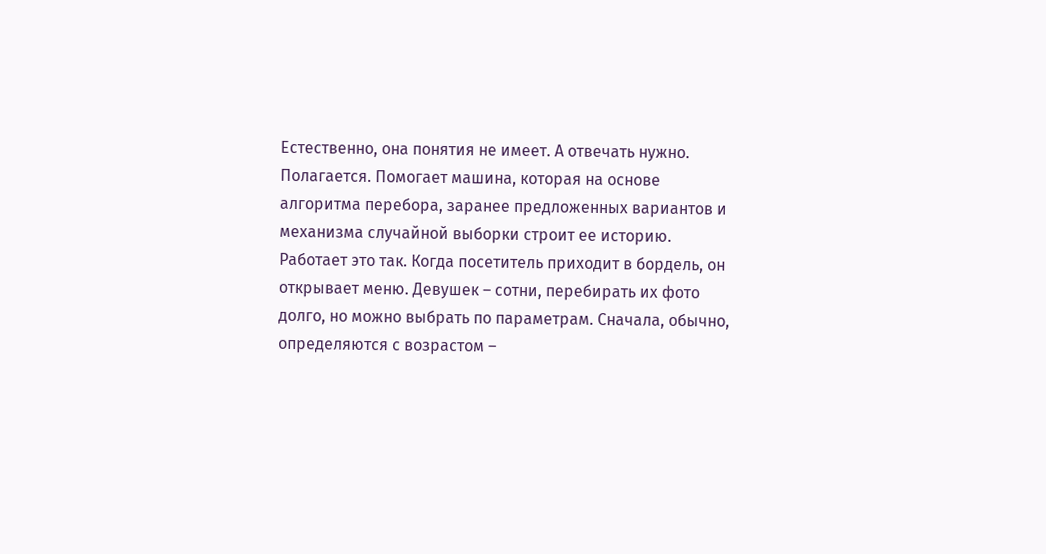Естественно, она понятия не имеет. А отвечать нужно. Полагается. Помогает машина, которая на основе алгоритма перебора, заранее предложенных вариантов и механизма случайной выборки строит ее историю.
Работает это так. Когда посетитель приходит в бордель, он открывает меню. Девушек – сотни, перебирать их фото долго, но можно выбрать по параметрам. Сначала, обычно, определяются с возрастом –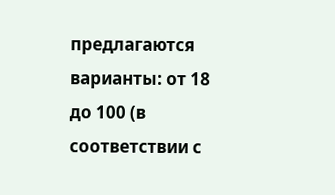предлагаются варианты: от 18 до 100 (в соответствии с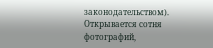законодательством). Открывается сотня фотографий,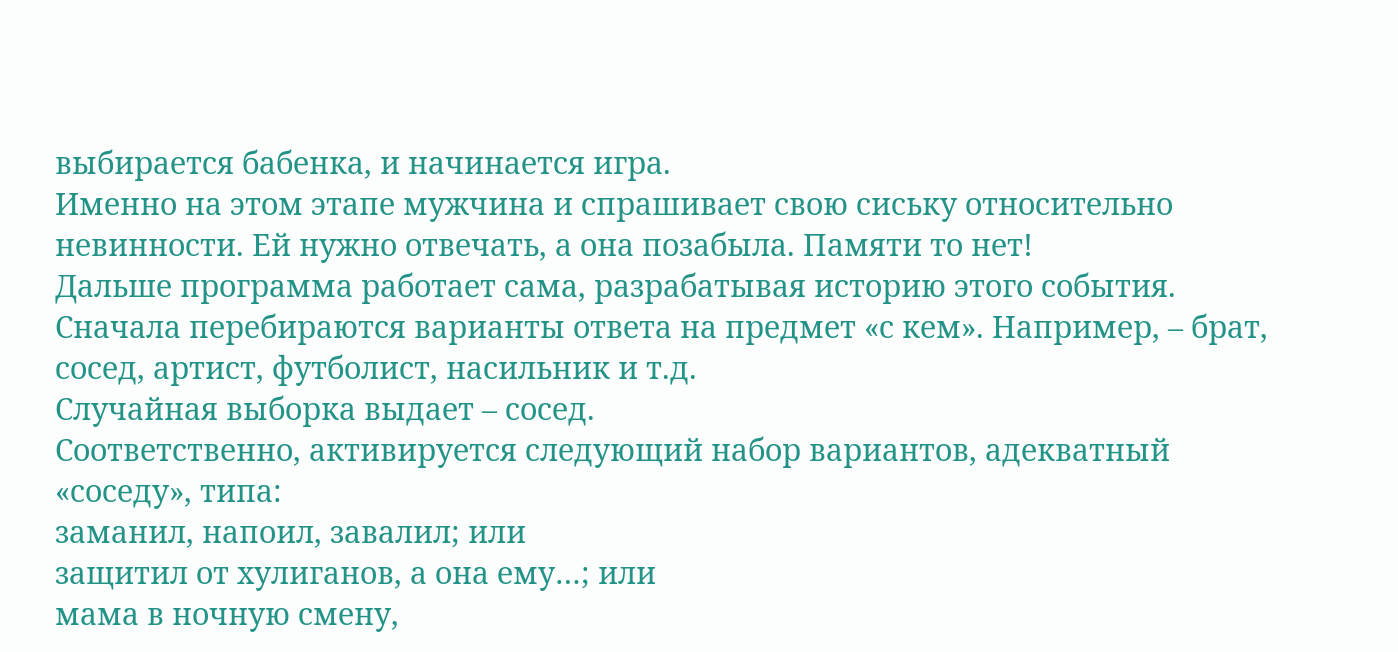выбирается бабенка, и начинается игра.
Именно на этом этапе мужчина и спрашивает свою сиську относительно невинности. Ей нужно отвечать, а она позабыла. Памяти то нет!
Дальше программа работает сама, разрабатывая историю этого события. Сначала перебираются варианты ответа на предмет «с кем». Например, – брат, сосед, артист, футболист, насильник и т.д.
Случайная выборка выдает – сосед.
Соответственно, активируется следующий набор вариантов, адекватный «соседу», типа:
заманил, напоил, завалил; или
защитил от хулиганов, а она ему…; или
мама в ночную смену,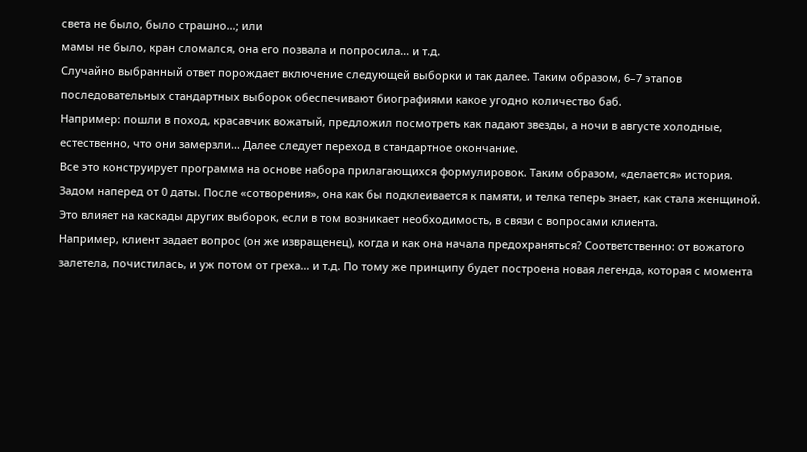света не было, было страшно…; или
мамы не было, кран сломался, она его позвала и попросила… и т.д.
Случайно выбранный ответ порождает включение следующей выборки и так далее. Таким образом, 6–7 этапов последовательных стандартных выборок обеспечивают биографиями какое угодно количество баб.
Например: пошли в поход, красавчик вожатый, предложил посмотреть как падают звезды, а ночи в августе холодные, естественно, что они замерзли… Далее следует переход в стандартное окончание.
Все это конструирует программа на основе набора прилагающихся формулировок. Таким образом, «делается» история. Задом наперед от 0 даты. После «сотворения», она как бы подклеивается к памяти, и телка теперь знает, как стала женщиной. Это влияет на каскады других выборок, если в том возникает необходимость, в связи с вопросами клиента.
Например, клиент задает вопрос (он же извращенец), когда и как она начала предохраняться? Соответственно: от вожатого залетела, почистилась, и уж потом от греха… и т.д. По тому же принципу будет построена новая легенда, которая с момента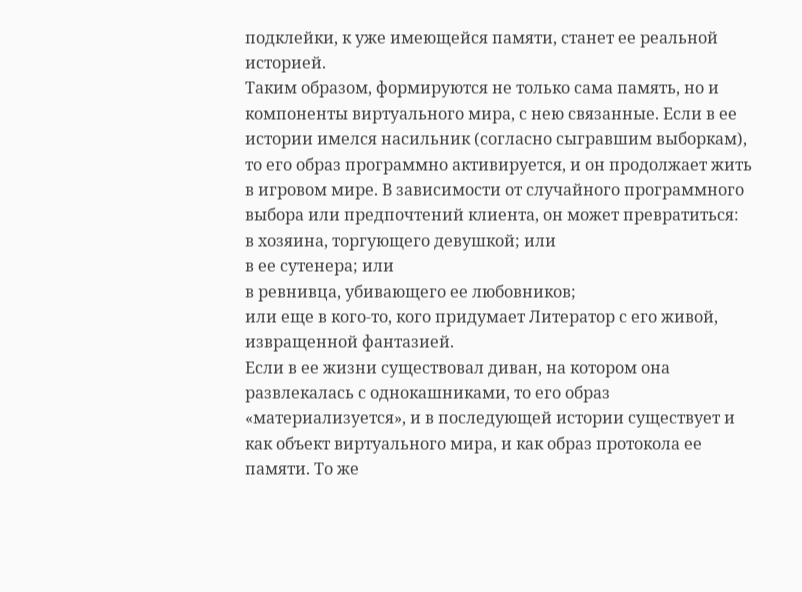подклейки, к уже имеющейся памяти, станет ее реальной историей.
Таким образом, формируются не только сама память, но и компоненты виртуального мира, с нею связанные. Если в ее истории имелся насильник (согласно сыгравшим выборкам), то его образ программно активируется, и он продолжает жить в игровом мире. В зависимости от случайного программного выбора или предпочтений клиента, он может превратиться:
в хозяина, торгующего девушкой; или
в ее сутенера; или
в ревнивца, убивающего ее любовников;
или еще в кого-то, кого придумает Литератор с его живой, извращенной фантазией.
Если в ее жизни существовал диван, на котором она развлекалась с однокашниками, то его образ «материализуется», и в последующей истории существует и как объект виртуального мира, и как образ протокола ее памяти. То же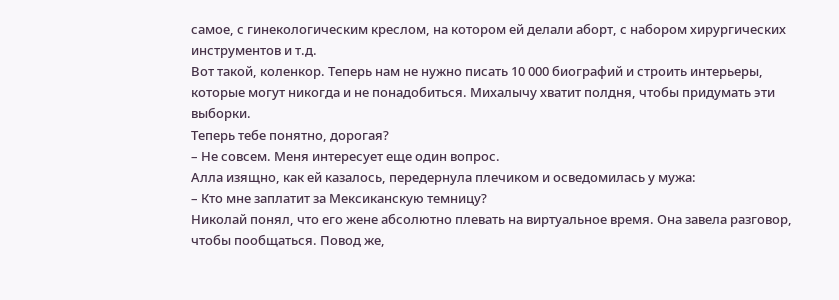самое, с гинекологическим креслом, на котором ей делали аборт, с набором хирургических инструментов и т.д.
Вот такой, коленкор. Теперь нам не нужно писать 10 000 биографий и строить интерьеры, которые могут никогда и не понадобиться. Михалычу хватит полдня, чтобы придумать эти выборки.
Теперь тебе понятно, дорогая?
– Не совсем. Меня интересует еще один вопрос.
Алла изящно, как ей казалось, передернула плечиком и осведомилась у мужа:
– Кто мне заплатит за Мексиканскую темницу?
Николай понял, что его жене абсолютно плевать на виртуальное время. Она завела разговор, чтобы пообщаться. Повод же,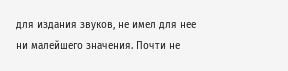для издания звуков, не имел для нее ни малейшего значения. Почти не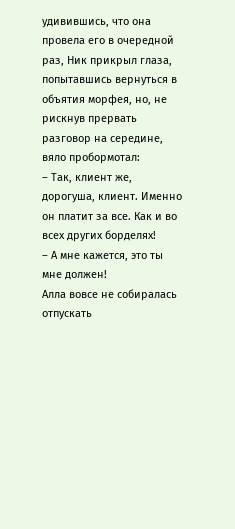удивившись, что она провела его в очередной раз, Ник прикрыл глаза, попытавшись вернуться в объятия морфея, но, не рискнув прервать разговор на середине, вяло пробормотал:
– Так, клиент же, дорогуша, клиент. Именно он платит за все. Как и во всех других борделях!
– А мне кажется, это ты мне должен!
Алла вовсе не собиралась отпускать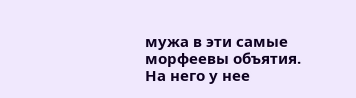мужа в эти самые морфеевы объятия. На него у нее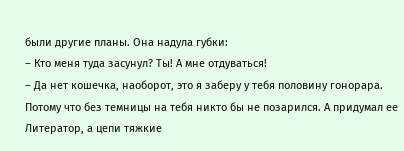были другие планы. Она надула губки:
– Кто меня туда засунул? Ты! А мне отдуваться!
– Да нет кошечка, наоборот, это я заберу у тебя половину гонорара. Потому что без темницы на тебя никто бы не позарился. А придумал ее Литератор, а цепи тяжкие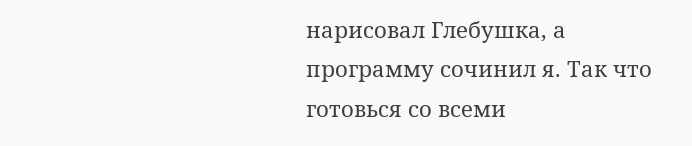нарисовал Глебушка, а программу сочинил я. Так что готовься со всеми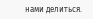нами делиться.